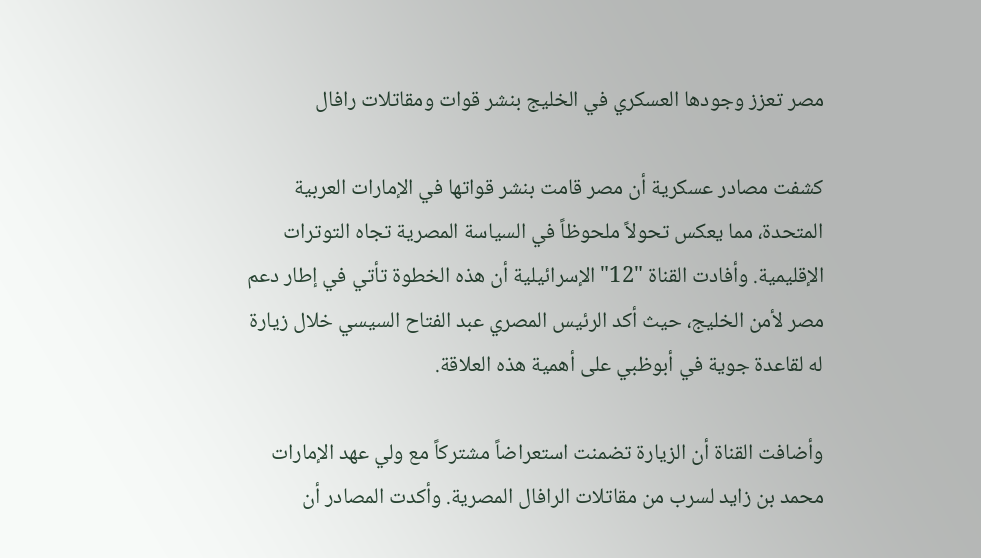مصر تعزز وجودها العسكري في الخليج بنشر قوات ومقاتلات رافال

كشفت مصادر عسكرية أن مصر قامت بنشر قواتها في الإمارات العربية المتحدة، مما يعكس تحولاً ملحوظاً في السياسة المصرية تجاه التوترات الإقليمية. وأفادت القناة "12" الإسرائيلية أن هذه الخطوة تأتي في إطار دعم مصر لأمن الخليج، حيث أكد الرئيس المصري عبد الفتاح السيسي خلال زيارة له لقاعدة جوية في أبوظبي على أهمية هذه العلاقة.

وأضافت القناة أن الزيارة تضمنت استعراضاً مشتركاً مع ولي عهد الإمارات محمد بن زايد لسرب من مقاتلات الرافال المصرية. وأكدت المصادر أن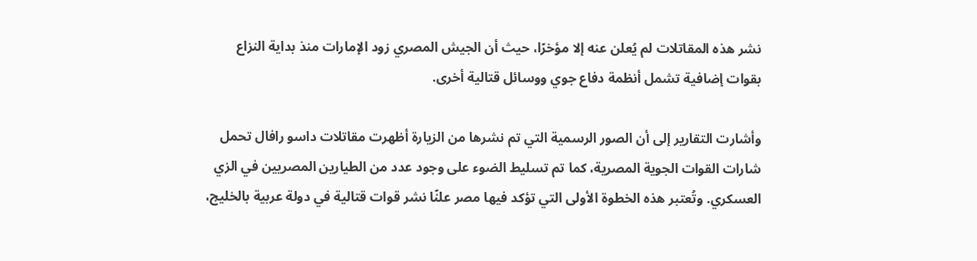نشر هذه المقاتلات لم يُعلن عنه إلا مؤخرًا، حيث أن الجيش المصري زود الإمارات منذ بداية النزاع بقوات إضافية تشمل أنظمة دفاع جوي ووسائل قتالية أخرى.

وأشارت التقارير إلى أن الصور الرسمية التي تم نشرها من الزيارة أظهرت مقاتلات داسو رافال تحمل شارات القوات الجوية المصرية، كما تم تسليط الضوء على وجود عدد من الطيارين المصريين في الزي العسكري. وتُعتبر هذه الخطوة الأولى التي تؤكد فيها مصر علنًا نشر قوات قتالية في دولة عربية بالخليج،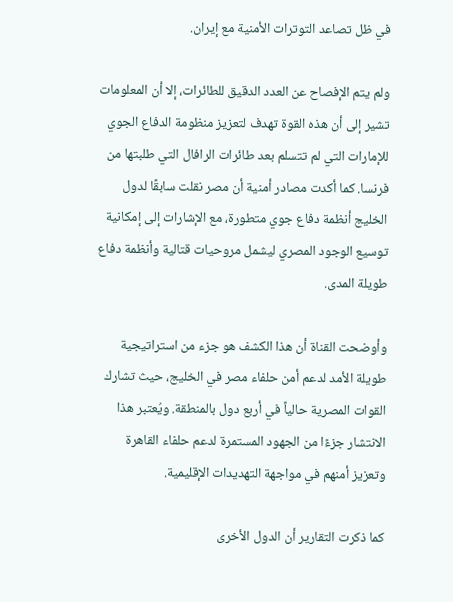في ظل تصاعد التوترات الأمنية مع إيران.

ولم يتم الإفصاح عن العدد الدقيق للطائرات، إلا أن المعلومات تشير إلى أن هذه القوة تهدف لتعزيز منظومة الدفاع الجوي للإمارات التي لم تتسلم بعد طائرات الرافال التي طلبتها من فرنسا. كما أكدت مصادر أمنية أن مصر نقلت سابقًا لدول الخليج أنظمة دفاع جوي متطورة، مع الإشارات إلى إمكانية توسيع الوجود المصري ليشمل مروحيات قتالية وأنظمة دفاع طويلة المدى.

وأوضحت القناة أن هذا الكشف هو جزء من استراتيجية طويلة الأمد لدعم أمن حلفاء مصر في الخليج، حيث تشارك القوات المصرية حالياً في أربع دول بالمنطقة. ويُعتبر هذا الانتشار جزءًا من الجهود المستمرة لدعم حلفاء القاهرة وتعزيز أمنهم في مواجهة التهديدات الإقليمية.

كما ذكرت التقارير أن الدول الأخرى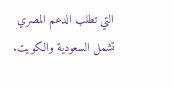التي تطلب الدعم المصري تشمل السعودية والكويت.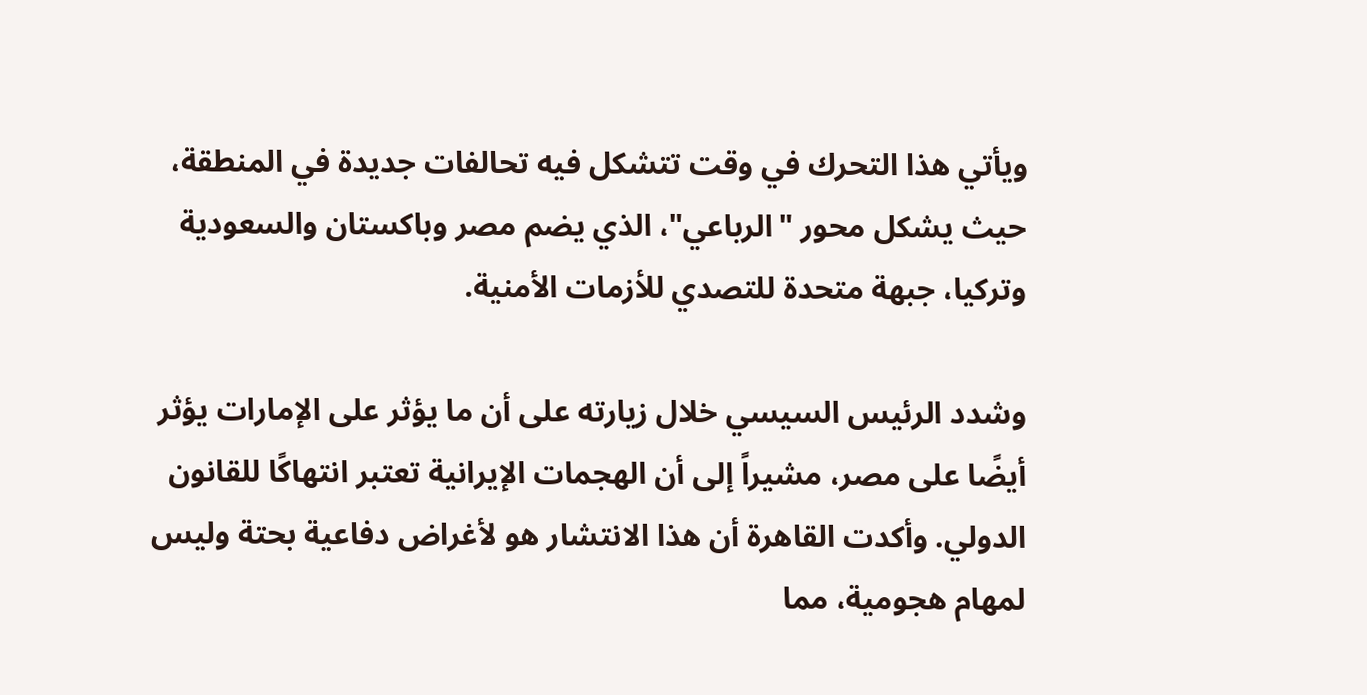ويأتي هذا التحرك في وقت تتشكل فيه تحالفات جديدة في المنطقة، حيث يشكل محور "الرباعي"، الذي يضم مصر وباكستان والسعودية وتركيا، جبهة متحدة للتصدي للأزمات الأمنية.

وشدد الرئيس السيسي خلال زيارته على أن ما يؤثر على الإمارات يؤثر أيضًا على مصر، مشيراً إلى أن الهجمات الإيرانية تعتبر انتهاكًا للقانون الدولي. وأكدت القاهرة أن هذا الانتشار هو لأغراض دفاعية بحتة وليس لمهام هجومية، مما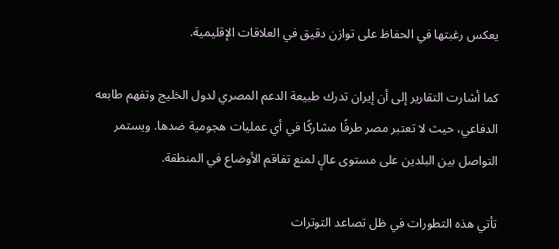يعكس رغبتها في الحفاظ على توازن دقيق في العلاقات الإقليمية.

كما أشارت التقارير إلى أن إيران تدرك طبيعة الدعم المصري لدول الخليج وتفهم طابعه الدفاعي، حيث لا تعتبر مصر طرفًا مشاركًا في أي عمليات هجومية ضدها. ويستمر التواصل بين البلدين على مستوى عالٍ لمنع تفاقم الأوضاع في المنطقة.

تأتي هذه التطورات في ظل تصاعد التوترات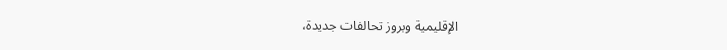الإقليمية وبروز تحالفات جديدة،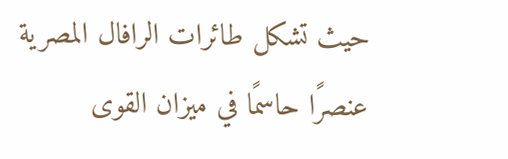حيث تشكل طائرات الرافال المصرية عنصرًا حاسمًا في ميزان القوى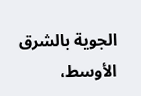الجوية بالشرق الأوسط،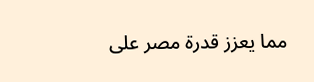مما يعزز قدرة مصر على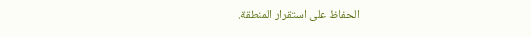الحفاظ على استقرار المنطقة.